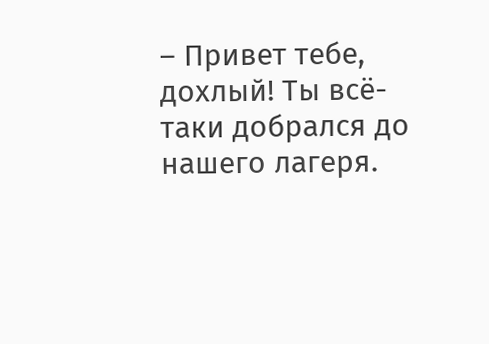– Привет тебе, дохлый! Ты всё-таки добрался до нашего лагеря.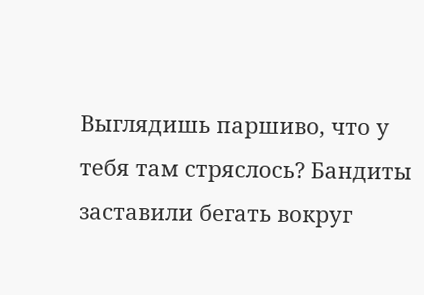Выглядишь паршиво, что у тебя там стряслось? Бандиты заставили бегать вокруг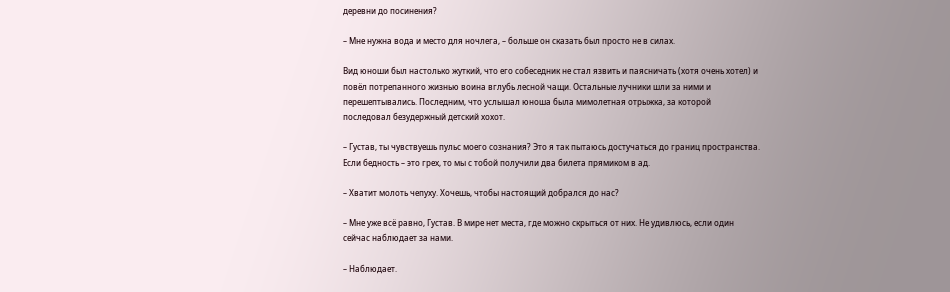деревни до посинения?

– Мне нужна вода и место для ночлега, – больше он сказать был просто не в силах.

Вид юноши был настолько жуткий, что его собеседник не стал язвить и паясничать (хотя очень хотел) и повёл потрепанного жизнью воина вглубь лесной чащи. Остальные лучники шли за ними и перешептывались. Последним, что услышал юноша была мимолетная отрыжка, за которой последовал безудержный детский хохот.

– Густав, ты чувствуешь пульс моего сознания? Это я так пытаюсь достучаться до границ пространства. Если бедность – это грех, то мы с тобой получили два билета прямиком в ад.

– Хватит молоть чепуху. Хочешь, чтобы настоящий добрался до нас?

– Мне уже всё равно, Густав. В мире нет места, где можно скрыться от них. Не удивлюсь, если один сейчас наблюдает за нами.

– Наблюдает.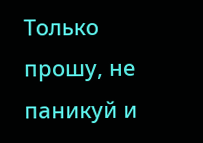Только прошу, не паникуй и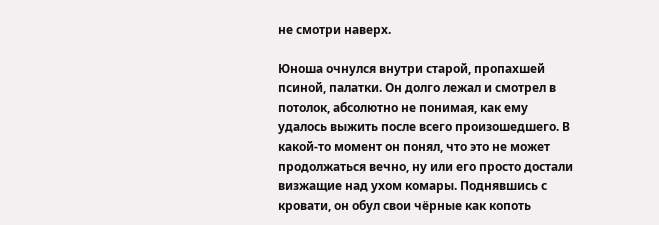не смотри наверх.

Юноша очнулся внутри старой, пропахшей псиной, палатки. Он долго лежал и смотрел в потолок, абсолютно не понимая, как ему удалось выжить после всего произошедшего. В какой-то момент он понял, что это не может продолжаться вечно, ну или его просто достали визжащие над ухом комары. Поднявшись с кровати, он обул свои чёрные как копоть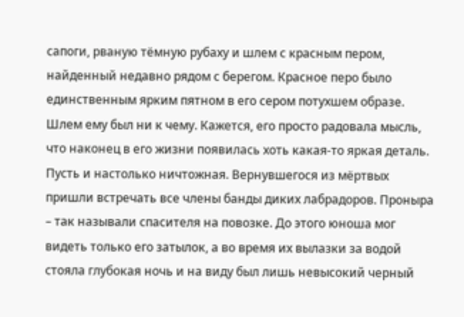сапоги, рваную тёмную рубаху и шлем с красным пером, найденный недавно рядом с берегом. Красное перо было единственным ярким пятном в его сером потухшем образе. Шлем ему был ни к чему. Кажется, его просто радовала мысль, что наконец в его жизни появилась хоть какая-то яркая деталь. Пусть и настолько ничтожная. Вернувшегося из мёртвых пришли встречать все члены банды диких лабрадоров. Проныра – так называли спасителя на повозке. До этого юноша мог видеть только его затылок, а во время их вылазки за водой стояла глубокая ночь и на виду был лишь невысокий черный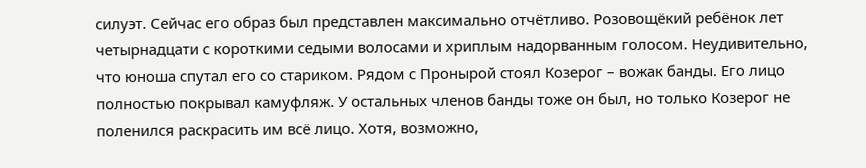силуэт. Сейчас его образ был представлен максимально отчётливо. Розовощёкий ребёнок лет четырнадцати с короткими седыми волосами и хриплым надорванным голосом. Неудивительно, что юноша спутал его со стариком. Рядом с Пронырой стоял Козерог – вожак банды. Его лицо полностью покрывал камуфляж. У остальных членов банды тоже он был, но только Козерог не поленился раскрасить им всё лицо. Хотя, возможно,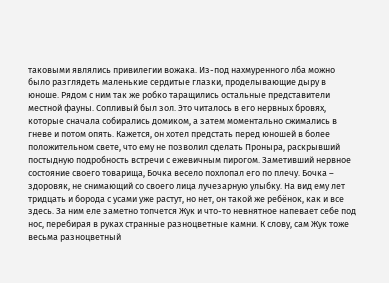таковыми являлись привилегии вожака. Из-под нахмуренного лба можно было разглядеть маленькие сердитые глазки, проделывающие дыру в юноше. Рядом с ним так же робко таращились остальные представители местной фауны. Сопливый был зол. Это читалось в его нервных бровях, которые сначала собирались домиком, а затем моментально сжимались в гневе и потом опять. Кажется, он хотел предстать перед юношей в более положительном свете, что ему не позволил сделать Проныра, раскрывший постыдную подробность встречи с ежевичным пирогом. Заметивший нервное состояние своего товарища, Бочка весело похлопал его по плечу. Бочка – здоровяк, не снимающий со своего лица лучезарную улыбку. На вид ему лет тридцать и борода с усами уже растут, но нет, он такой же ребёнок, как и все здесь. За ним еле заметно топчется Жук и что-то невнятное напевает себе под нос, перебирая в руках странные разноцветные камни. К слову, сам Жук тоже весьма разноцветный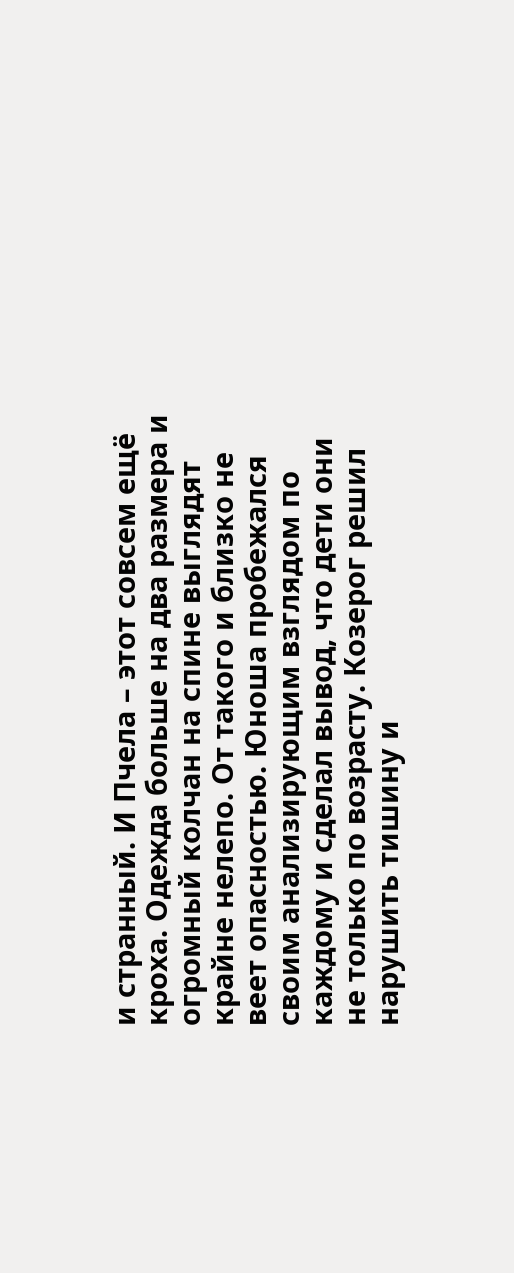и странный. И Пчела – этот совсем ещё кроха. Одежда больше на два размера и огромный колчан на спине выглядят крайне нелепо. От такого и близко не веет опасностью. Юноша пробежался своим анализирующим взглядом по каждому и сделал вывод, что дети они не только по возрасту. Козерог решил нарушить тишину и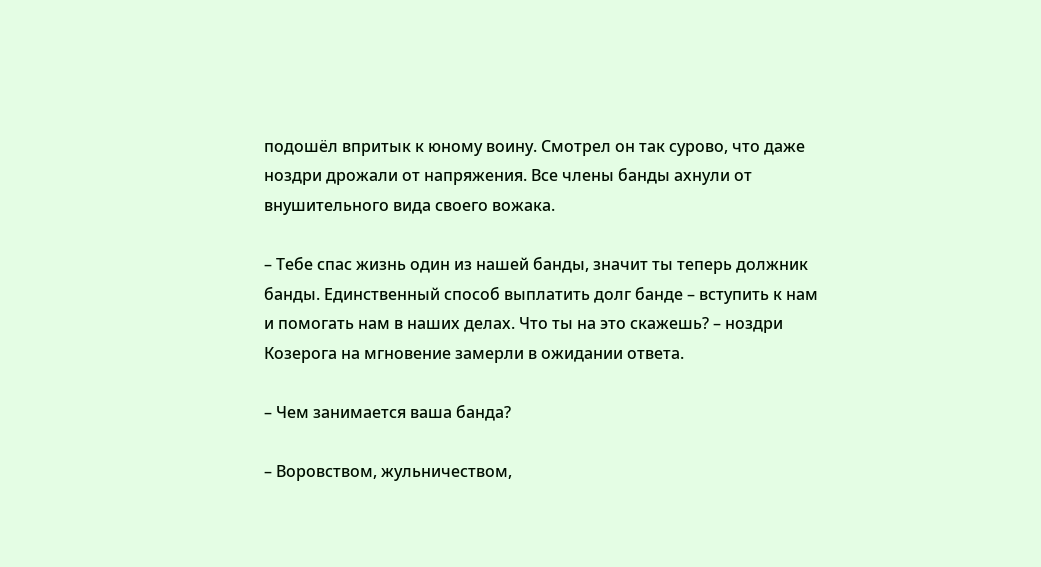подошёл впритык к юному воину. Смотрел он так сурово, что даже ноздри дрожали от напряжения. Все члены банды ахнули от внушительного вида своего вожака.

– Тебе спас жизнь один из нашей банды, значит ты теперь должник банды. Единственный способ выплатить долг банде – вступить к нам и помогать нам в наших делах. Что ты на это скажешь? – ноздри Козерога на мгновение замерли в ожидании ответа.

– Чем занимается ваша банда?

– Воровством, жульничеством,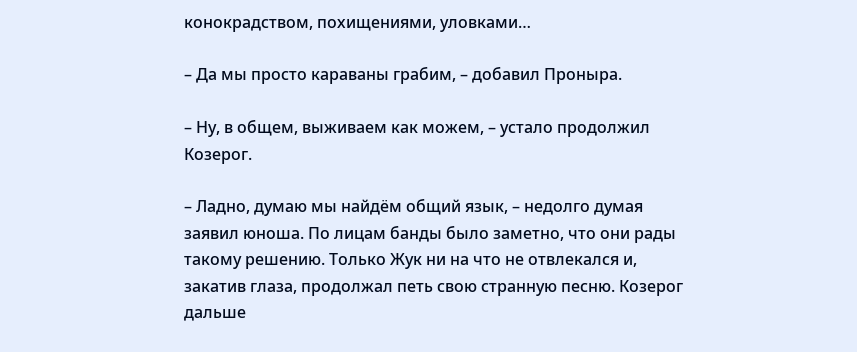конокрадством, похищениями, уловками…

– Да мы просто караваны грабим, – добавил Проныра.

– Ну, в общем, выживаем как можем, – устало продолжил Козерог.

– Ладно, думаю мы найдём общий язык, – недолго думая заявил юноша. По лицам банды было заметно, что они рады такому решению. Только Жук ни на что не отвлекался и, закатив глаза, продолжал петь свою странную песню. Козерог дальше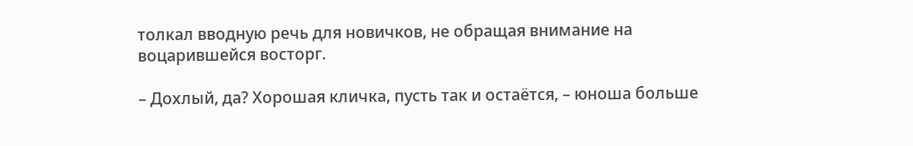толкал вводную речь для новичков, не обращая внимание на воцарившейся восторг.

– Дохлый, да? Хорошая кличка, пусть так и остаётся, – юноша больше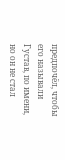предпочёл, чтобы его называли Густав, по имени, но он не стал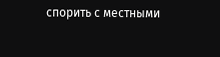спорить с местными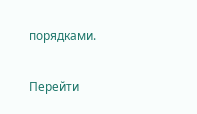порядками.

Перейти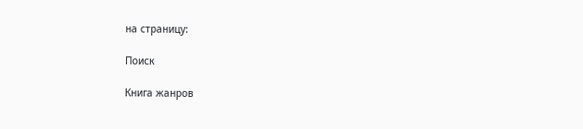на страницу:

Поиск

Книга жанров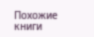Похожие книги